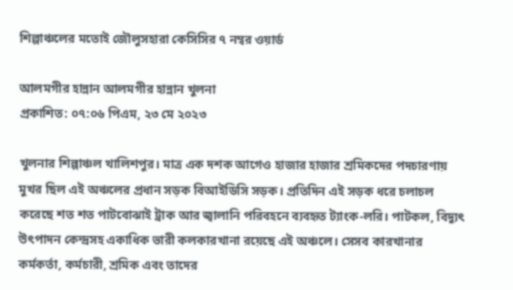শিল্পাঞ্চলের মতোই জৌলুসহারা কেসিসির ৭ নম্বর ওয়ার্ড

আলমগীর হান্নান আলমগীর হান্নান খুলনা
প্রকাশিত: ০৭:০৬ পিএম, ২৩ মে ২০২৩

খুলনার শিল্পাঞ্চল খালিশপুর। মাত্র এক দশক আগেও হাজার হাজার শ্রমিকদের পদচারণায় মুখর ছিল এই অঞ্চলের প্রধান সড়ক বিআইডিসি সড়ক। প্রতিদিন এই সড়ক ধরে চলাচল করেছে শত শত পাটবোঝাই ট্রাক আর জ্বালানি পরিবহনে ব্যবহৃত ট্যাংক-লরি। পাটকল, বিদ্যুৎ উৎপাদন কেন্দ্রসহ একাধিক ভারী কলকারখানা রয়েছে এই অঞ্চলে। সেসব কারখানার কর্মকর্তা, কর্মচারী, শ্রমিক এবং তাদের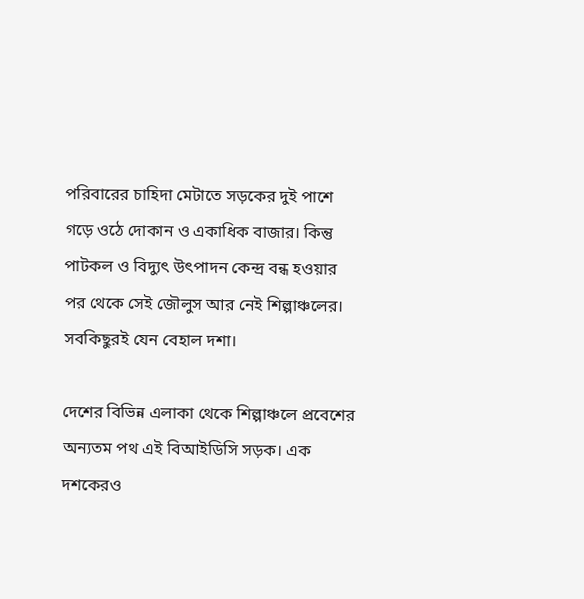পরিবারের চাহিদা মেটাতে সড়কের দুই পাশে গড়ে ওঠে দোকান ও একাধিক বাজার। কিন্তু পাটকল ও বিদ্যুৎ উৎপাদন কেন্দ্র বন্ধ হওয়ার পর থেকে সেই জৌলুস আর নেই শিল্পাঞ্চলের। সবকিছুরই যেন বেহাল দশা।

দেশের বিভিন্ন এলাকা থেকে শিল্পাঞ্চলে প্রবেশের অন্যতম পথ এই বিআইডিসি সড়ক। এক দশকেরও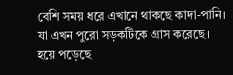বেশি সময় ধরে এখানে থাকছে কাদা-পানি। যা এখন পুরো সড়কটিকে গ্রাস করেছে। হয়ে পড়েছে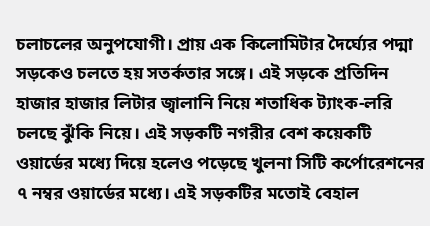চলাচলের অনুপযোগী। প্রায় এক কিলোমিটার দৈর্ঘ্যের পদ্মা সড়কেও চলতে হয় সতর্কতার সঙ্গে। এই সড়কে প্রতিদিন হাজার হাজার লিটার জ্বালানি নিয়ে শতাধিক ট্যাংক-লরি চলছে ঝুঁকি নিয়ে। এই সড়কটি নগরীর বেশ কয়েকটি ওয়ার্ডের মধ্যে দিয়ে হলেও পড়েছে খুলনা সিটি কর্পোরেশনের ৭ নম্বর ওয়ার্ডের মধ্যে। এই সড়কটির মতোই বেহাল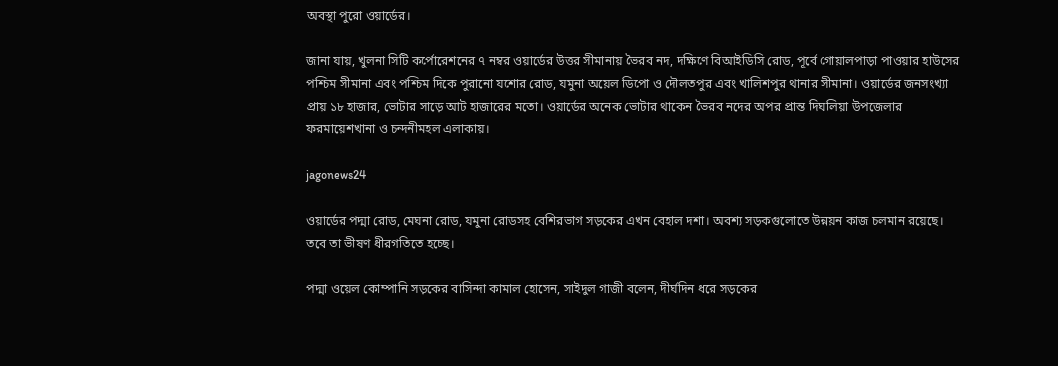অবস্থা পুরো ওয়ার্ডের।

জানা যায়, খুলনা সিটি কর্পোরেশনের ৭ নম্বর ওয়ার্ডের উত্তর সীমানায় ভৈরব নদ, দক্ষিণে বিআইডিসি রোড, পূর্বে গোয়ালপাড়া পাওয়ার হাউসের পশ্চিম সীমানা এবং পশ্চিম দিকে পুরানো যশোর রোড, যমুনা অয়েল ডিপো ও দৌলতপুর এবং খালিশপুর থানার সীমানা। ওয়ার্ডের জনসংখ্যা প্রায় ১৮ হাজার, ভোটার সাড়ে আট হাজারের মতো। ওয়ার্ডের অনেক ভোটার থাকেন ভৈরব নদের অপর প্রান্ত দিঘলিয়া উপজেলার ফরমায়েশখানা ও চন্দনীমহল এলাকায়।

jagonews24

ওয়ার্ডের পদ্মা রোড, মেঘনা রোড, যমুনা রোডসহ বেশিরভাগ সড়কের এখন বেহাল দশা। অবশ্য সড়কগুলোতে উন্নয়ন কাজ চলমান রয়েছে। তবে তা ভীষণ ধীরগতিতে হচ্ছে।

পদ্মা ওয়েল কোম্পানি সড়কের বাসিন্দা কামাল হোসেন, সাইদুল গাজী বলেন, দীর্ঘদিন ধরে সড়কের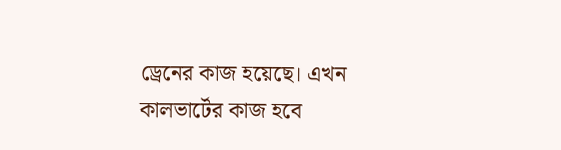ড্রেনের কাজ হয়েছে। এখন কালভার্টের কাজ হবে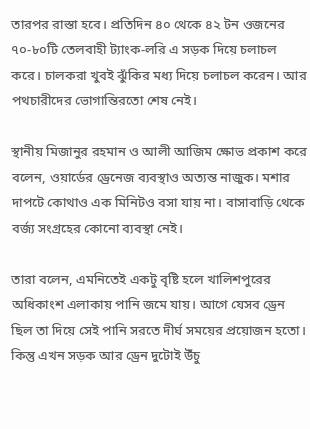তারপর রাস্তা হবে। প্রতিদিন ৪০ থেকে ৪২ টন ওজনের ৭০-৮০টি তেলবাহী ট্যাংক-লরি এ সড়ক দিয়ে চলাচল করে। চালকরা খুবই ঝুঁকির মধ্য দিয়ে চলাচল করেন। আর পথচারীদের ভোগান্তিরতো শেষ নেই।

স্থানীয় মিজানুর রহমান ও আলী আজিম ক্ষোভ প্রকাশ করে বলেন, ওয়ার্ডের ড্রেনেজ ব্যবস্থাও অত্যন্ত নাজুক। মশার দাপটে কোথাও এক মিনিটও বসা যায় না। বাসাবাড়ি থেকে বর্জ্য সংগ্রহের কোনো ব্যবস্থা নেই।

তারা বলেন, এমনিতেই একটু বৃষ্টি হলে খালিশপুরের অধিকাংশ এলাকায় পানি জমে যায়। আগে যেসব ড্রেন ছিল তা দিয়ে সেই পানি সরতে দীর্ঘ সময়ের প্রয়োজন হতো। কিন্তু এখন সড়ক আর ড্রেন দুটোই উঁচু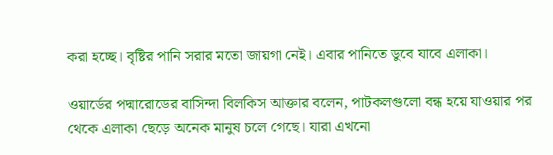করা হচ্ছে। বৃষ্টির পানি সরার মতো জায়গা নেই। এবার পানিতে ডুবে যাবে এলাকা।

ওয়ার্ডের পদ্মারোডের বাসিন্দা বিলকিস আক্তার বলেন, পাটকলগুলো বন্ধ হয়ে যাওয়ার পর থেকে এলাকা ছেড়ে অনেক মানুষ চলে গেছে। যারা এখনো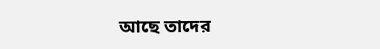আছে তাদের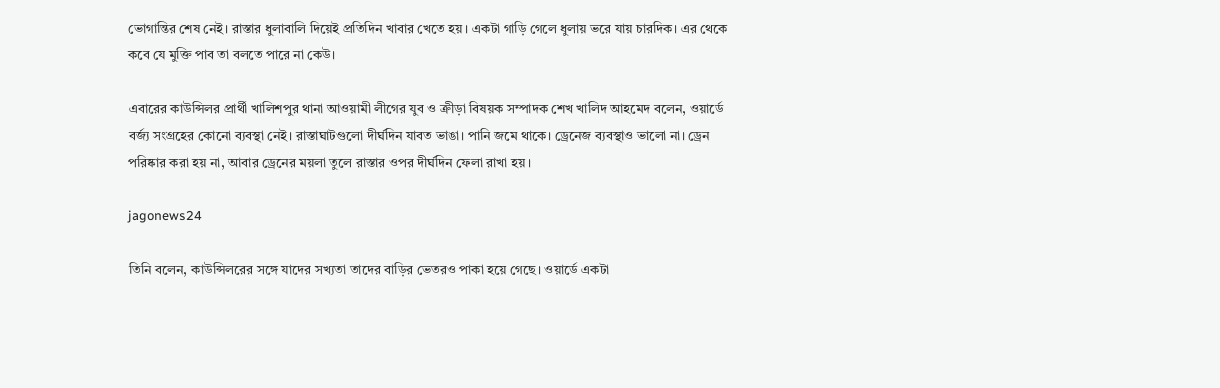ভোগান্তির শেষ নেই। রাস্তার ধুলাবালি দিয়েই প্রতিদিন খাবার খেতে হয়। একটা গাড়ি গেলে ধুলায় ভরে যায় চারদিক। এর থেকে কবে যে মুক্তি পাব তা বলতে পারে না কেউ।

এবারের কাউন্সিলর প্রার্থী খালিশপুর থানা আওয়ামী লীগের যুব ও ক্রীড়া বিষয়ক সম্পাদক শেখ খালিদ আহমেদ বলেন, ওয়ার্ডে বর্জ্য সংগ্রহের কোনো ব্যবস্থা নেই। রাস্তাঘাটগুলো দীর্ঘদিন যাবত ভাঙা। পানি জমে থাকে। ড্রেনেজ ব্যবস্থাও ভালো না। ড্রেন পরিষ্কার করা হয় না, আবার ড্রেনের ময়লা তুলে রাস্তার ওপর দীর্ঘদিন ফেলা রাখা হয়।

jagonews24

তিনি বলেন, কাউন্সিলরের সঙ্গে যাদের সখ্যতা তাদের বাড়ির ভেতরও পাকা হয়ে গেছে। ওয়ার্ডে একটা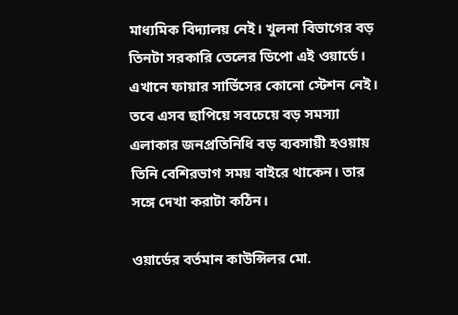মাধ্যমিক বিদ্যালয় নেই। খুলনা বিভাগের বড় তিনটা সরকারি তেলের ডিপো এই ওয়ার্ডে। এখানে ফায়ার সার্ভিসের কোনো স্টেশন নেই। তবে এসব ছাপিয়ে সবচেয়ে বড় সমস্যা এলাকার জনপ্রতিনিধি বড় ব্যবসায়ী হওয়ায় তিনি বেশিরভাগ সময় বাইরে থাকেন। তার সঙ্গে দেখা করাটা কঠিন।

ওয়ার্ডের বর্তমান কাউন্সিলর মো.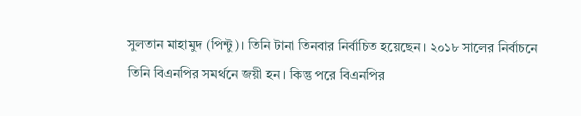সুলতান মাহামুদ (পিন্টু)। তিনি টানা তিনবার নির্বাচিত হয়েছেন। ২০১৮ সালের নির্বাচনে তিনি বিএনপির সমর্থনে জয়ী হন। কিন্তু পরে বিএনপির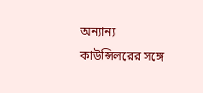অন্যান্য কাউন্সিলরের সঙ্গে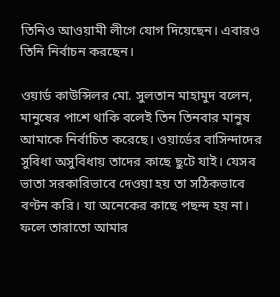তিনিও আওয়ামী লীগে যোগ দিয়েছেন। এবারও তিনি নির্বাচন করছেন।

ওয়ার্ড কাউন্সিলর মো. সুলতান মাহামুদ বলেন, মানুষের পাশে থাকি বলেই তিন তিনবার মানুষ আমাকে নির্বাচিত করেছে। ওয়ার্ডের বাসিন্দাদের সুবিধা অসুবিধায় তাদের কাছে ছুটে যাই। যেসব ভাতা সরকারিভাবে দেওয়া হয় তা সঠিকভাবে বণ্টন করি। যা অনেকের কাছে পছন্দ হয় না। ফলে তারাতো আমার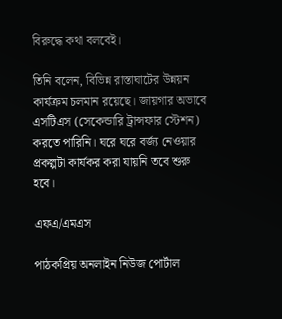বিরুদ্ধে কথা বলবেই।

তিনি বলেন, বিভিন্ন রাস্তাঘাটের উন্নয়ন কার্যক্রম চলমান রয়েছে। জায়গার অভাবে এসটিএস (সেকেন্ডারি ট্রান্সফার স্টেশন) করতে পারিনি। ঘরে ঘরে বর্জ্য নেওয়ার প্রকল্পটা কার্যকর করা যায়নি তবে শুরু হবে।

এফএ/এমএস

পাঠকপ্রিয় অনলাইন নিউজ পোর্টাল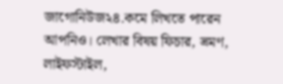জাগোনিউজ২৪.কমে লিখতে পারেন আপনিও। লেখার বিষয় ফিচার, ভ্রমণ, লাইফস্টাইল,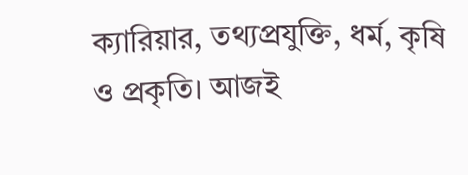ক্যারিয়ার, তথ্যপ্রযুক্তি, ধর্ম, কৃষি ও প্রকৃতি। আজই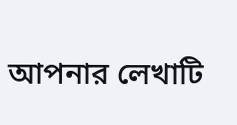আপনার লেখাটি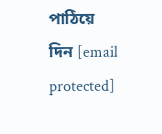পাঠিয়ে দিন [email protected]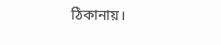ঠিকানায়।